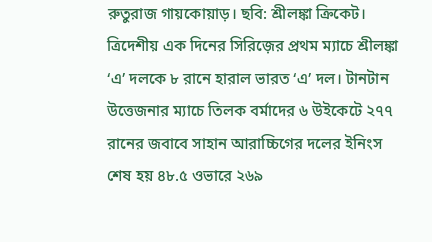রুতুরাজ গায়কোয়াড়। ছবি: শ্রীলঙ্কা ক্রিকেট।
ত্রিদেশীয় এক দিনের সিরিজ়ের প্রথম ম্যাচে শ্রীলঙ্কা ‘এ’ দলকে ৮ রানে হারাল ভারত ‘এ’ দল। টানটান উত্তেজনার ম্যাচে তিলক বর্মাদের ৬ উইকেটে ২৭৭ রানের জবাবে সাহান আরাচ্চিগের দলের ইনিংস শেষ হয় ৪৮.৫ ওভারে ২৬৯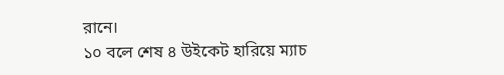রানে।
১০ বলে শেষ ৪ উইকেট হারিয়ে ম্যাচ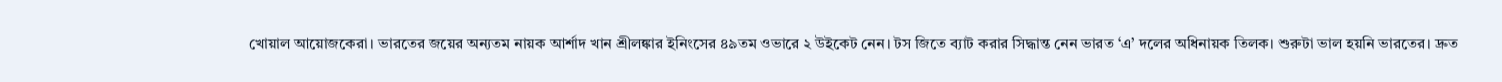খোয়াল আয়োজকেরা। ভারতের জয়ের অন্যতম নায়ক আর্শাদ খান শ্রীলঙ্কার ইনিংসের ৪৯তম ওভারে ২ উইকেট নেন। টস জিতে ব্যাট করার সিদ্ধান্ত নেন ভারত ‘এ’ দলের অধিনায়ক তিলক। শুরুটা ভাল হয়নি ভারতের। দ্রুত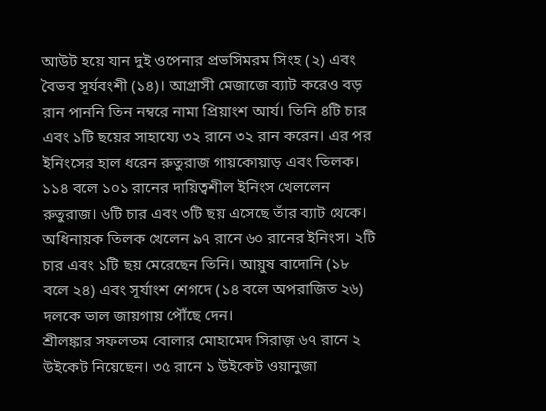আউট হয়ে যান দুই ওপেনার প্রভসিমরম সিংহ (২) এবং বৈভব সূর্যবংশী (১৪)। আগ্রাসী মেজাজে ব্যাট করেও বড় রান পাননি তিন নম্বরে নামা প্রিয়াংশ আর্য। তিনি ৪টি চার এবং ১টি ছয়ের সাহায্যে ৩২ রানে ৩২ রান করেন। এর পর ইনিংসের হাল ধরেন রুতুরাজ গায়কোয়াড় এবং তিলক। ১১৪ বলে ১০১ রানের দায়িত্বশীল ইনিংস খেললেন রুতুরাজ। ৬টি চার এবং ৩টি ছয় এসেছে তাঁর ব্যাট থেকে। অধিনায়ক তিলক খেলেন ৯৭ রানে ৬০ রানের ইনিংস। ২টি চার এবং ১টি ছয় মেরেছেন তিনি। আয়ুষ বাদোনি (১৮ বলে ২৪) এবং সূর্যাংশ শেগদে (১৪ বলে অপরাজিত ২৬) দলকে ভাল জায়গায় পৌঁছে দেন।
শ্রীলঙ্কার সফলতম বোলার মোহামেদ সিরাজ় ৬৭ রানে ২ উইকেট নিয়েছেন। ৩৫ রানে ১ উইকেট ওয়ানুজা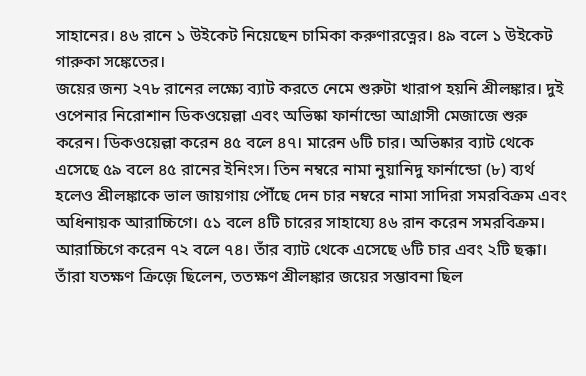সাহানের। ৪৬ রানে ১ উইকেট নিয়েছেন চামিকা করুণারত্নের। ৪৯ বলে ১ উইকেট গারুকা সঙ্কেতের।
জয়ের জন্য ২৭৮ রানের লক্ষ্যে ব্যাট করতে নেমে শুরুটা খারাপ হয়নি শ্রীলঙ্কার। দুই ওপেনার নিরোশান ডিকওয়েল্লা এবং অভিষ্কা ফার্নান্ডো আগ্রাসী মেজাজে শুরু করেন। ডিকওয়েল্লা করেন ৪৫ বলে ৪৭। মারেন ৬টি চার। অভিষ্কার ব্যাট থেকে এসেছে ৫৯ বলে ৪৫ রানের ইনিংস। তিন নম্বরে নামা নুয়ানিদু ফার্নান্ডো (৮) ব্যর্থ হলেও শ্রীলঙ্কাকে ভাল জায়গায় পৌঁছে দেন চার নম্বরে নামা সাদিরা সমরবিক্রম এবং অধিনায়ক আরাচ্চিগে। ৫১ বলে ৪টি চারের সাহায্যে ৪৬ রান করেন সমরবিক্রম। আরাচ্চিগে করেন ৭২ বলে ৭৪। তাঁর ব্যাট থেকে এসেছে ৬টি চার এবং ২টি ছক্কা।
তাঁরা যতক্ষণ ক্রিজ়ে ছিলেন, ততক্ষণ শ্রীলঙ্কার জয়ের সম্ভাবনা ছিল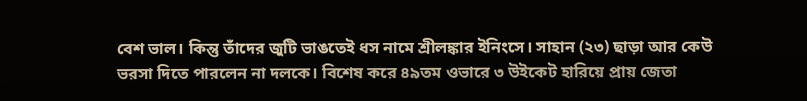বেশ ভাল। কিন্তু তাঁদের জুটি ভাঙতেই ধস নামে শ্রীলঙ্কার ইনিংসে। সাহান (২৩) ছাড়া আর কেউ ভরসা দিতে পারলেন না দলকে। বিশেষ করে ৪৯তম ওভারে ৩ উইকেট হারিয়ে প্রায় জেতা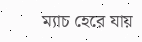ম্যাচ হেরে যায়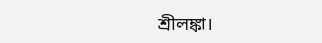শ্রীলঙ্কা।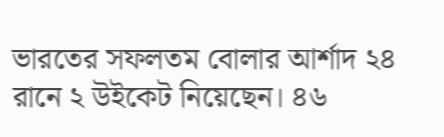ভারতের সফলতম বোলার আর্শাদ ২৪ রানে ২ উইকেট নিয়েছেন। ৪৬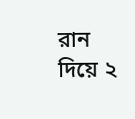রান দিয়ে ২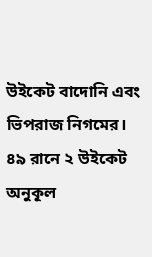উইকেট বাদোনি এবং ভিপরাজ নিগমের। ৪৯ রানে ২ উইকেট অনুকূল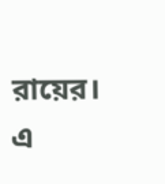রায়ের। এ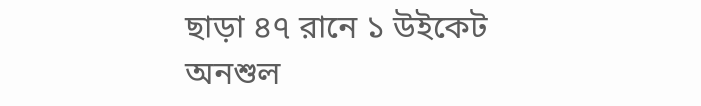ছাড়া ৪৭ রানে ১ উইকেট অনশুল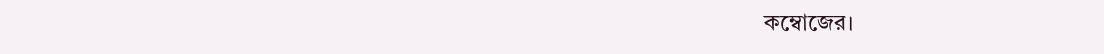কম্বোজের।